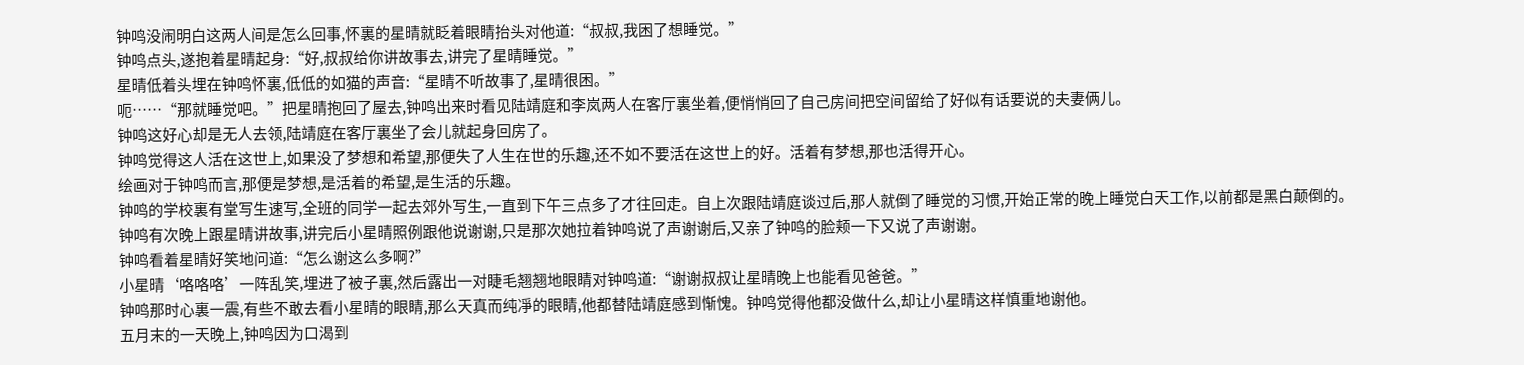钟鸣没闹明白这两人间是怎么回事,怀裏的星晴就眨着眼睛抬头对他道:“叔叔,我困了想睡觉。”
钟鸣点头,遂抱着星晴起身:“好,叔叔给你讲故事去,讲完了星晴睡觉。”
星晴低着头埋在钟鸣怀裏,低低的如猫的声音:“星晴不听故事了,星晴很困。”
呃……“那就睡觉吧。”把星晴抱回了屋去,钟鸣出来时看见陆靖庭和李岚两人在客厅裏坐着,便悄悄回了自己房间把空间留给了好似有话要说的夫妻俩儿。
钟鸣这好心却是无人去领,陆靖庭在客厅裏坐了会儿就起身回房了。
钟鸣觉得这人活在这世上,如果没了梦想和希望,那便失了人生在世的乐趣,还不如不要活在这世上的好。活着有梦想,那也活得开心。
绘画对于钟鸣而言,那便是梦想,是活着的希望,是生活的乐趣。
钟鸣的学校裏有堂写生速写,全班的同学一起去郊外写生,一直到下午三点多了才往回走。自上次跟陆靖庭谈过后,那人就倒了睡觉的习惯,开始正常的晚上睡觉白天工作,以前都是黑白颠倒的。
钟鸣有次晚上跟星晴讲故事,讲完后小星晴照例跟他说谢谢,只是那次她拉着钟鸣说了声谢谢后,又亲了钟鸣的脸颊一下又说了声谢谢。
钟鸣看着星晴好笑地问道:“怎么谢这么多啊?”
小星晴‘咯咯咯’一阵乱笑,埋进了被子裏,然后露出一对睫毛翘翘地眼睛对钟鸣道:“谢谢叔叔让星晴晚上也能看见爸爸。”
钟鸣那时心裏一震,有些不敢去看小星晴的眼睛,那么天真而纯凈的眼睛,他都替陆靖庭感到惭愧。钟鸣觉得他都没做什么,却让小星晴这样慎重地谢他。
五月末的一天晚上,钟鸣因为口渴到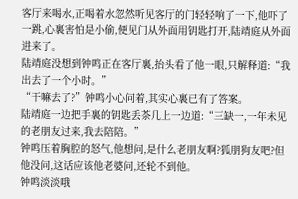客厅来喝水,正喝着水忽然听见客厅的门轻轻响了一下,他吓了一跳,心裏害怕是小偷,便见门从外面用钥匙打开,陆靖庭从外面进来了。
陆靖庭没想到钟鸣正在客厅裏,抬头看了他一眼,只解释道:“我出去了一个小时。”
“干嘛去了?”钟鸣小心问着,其实心裏已有了答案。
陆靖庭一边把手裏的钥匙丢茶几上一边道:“三缺一,一年未见的老朋友过来,我去陪陪。”
钟鸣压着胸腔的怒气,他想问,是什么老朋友啊?狐朋狗友吧?但他没问,这话应该他老婆问,还轮不到他。
钟鸣淡淡哦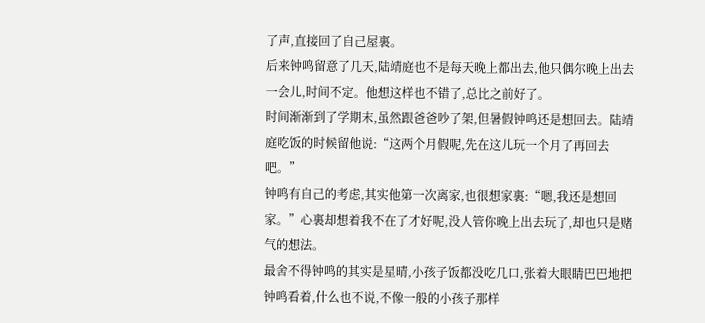了声,直接回了自己屋裏。
后来钟鸣留意了几天,陆靖庭也不是每天晚上都出去,他只偶尔晚上出去一会儿,时间不定。他想这样也不错了,总比之前好了。
时间渐渐到了学期末,虽然跟爸爸吵了架,但暑假钟鸣还是想回去。陆靖庭吃饭的时候留他说:“这两个月假呢,先在这儿玩一个月了再回去吧。”
钟鸣有自己的考虑,其实他第一次离家,也很想家裏:“嗯,我还是想回家。”心裏却想着我不在了才好呢,没人管你晚上出去玩了,却也只是赌气的想法。
最舍不得钟鸣的其实是星晴,小孩子饭都没吃几口,张着大眼睛巴巴地把钟鸣看着,什么也不说,不像一般的小孩子那样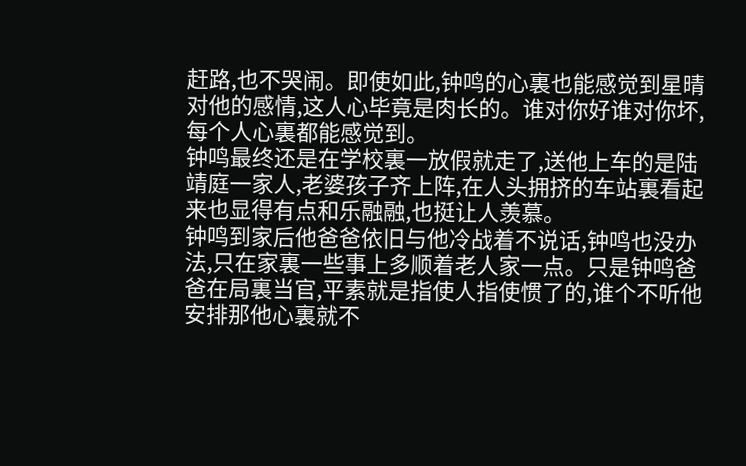赶路,也不哭闹。即使如此,钟鸣的心裏也能感觉到星晴对他的感情,这人心毕竟是肉长的。谁对你好谁对你坏,每个人心裏都能感觉到。
钟鸣最终还是在学校裏一放假就走了,送他上车的是陆靖庭一家人,老婆孩子齐上阵,在人头拥挤的车站裏看起来也显得有点和乐融融,也挺让人羡慕。
钟鸣到家后他爸爸依旧与他冷战着不说话,钟鸣也没办法,只在家裏一些事上多顺着老人家一点。只是钟鸣爸爸在局裏当官,平素就是指使人指使惯了的,谁个不听他安排那他心裏就不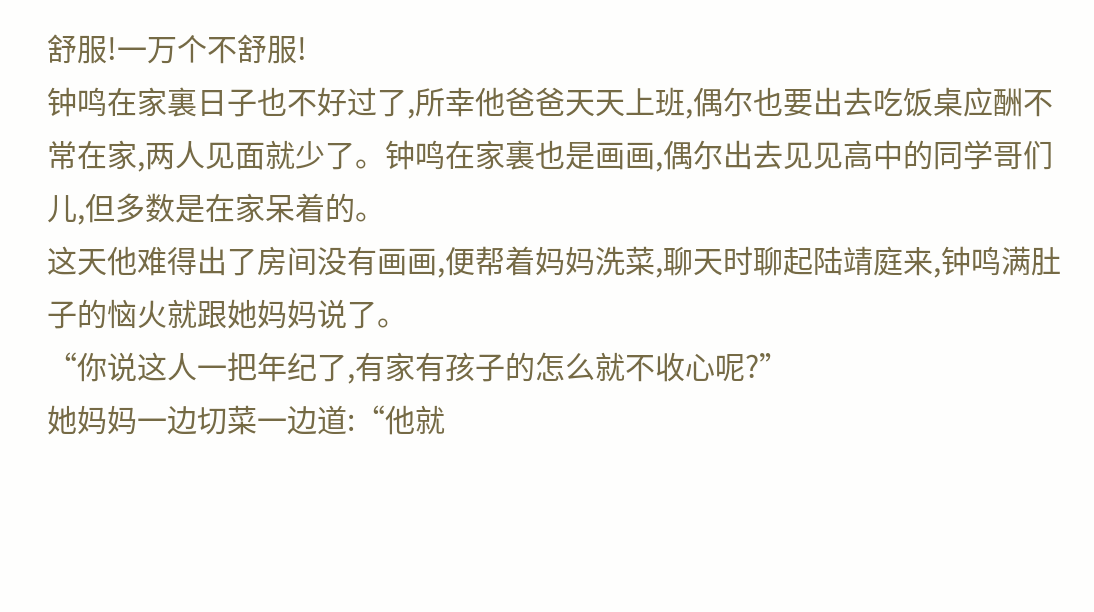舒服!一万个不舒服!
钟鸣在家裏日子也不好过了,所幸他爸爸天天上班,偶尔也要出去吃饭桌应酬不常在家,两人见面就少了。钟鸣在家裏也是画画,偶尔出去见见高中的同学哥们儿,但多数是在家呆着的。
这天他难得出了房间没有画画,便帮着妈妈洗菜,聊天时聊起陆靖庭来,钟鸣满肚子的恼火就跟她妈妈说了。
“你说这人一把年纪了,有家有孩子的怎么就不收心呢?”
她妈妈一边切菜一边道:“他就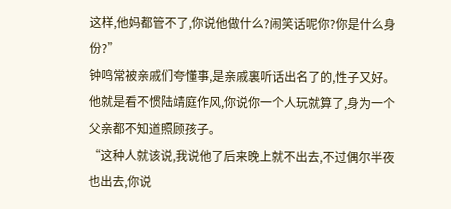这样,他妈都管不了,你说他做什么?闹笑话呢你?你是什么身份?”
钟鸣常被亲戚们夸懂事,是亲戚裏听话出名了的,性子又好。他就是看不惯陆靖庭作风,你说你一个人玩就算了,身为一个父亲都不知道照顾孩子。
“这种人就该说,我说他了后来晚上就不出去,不过偶尔半夜也出去,你说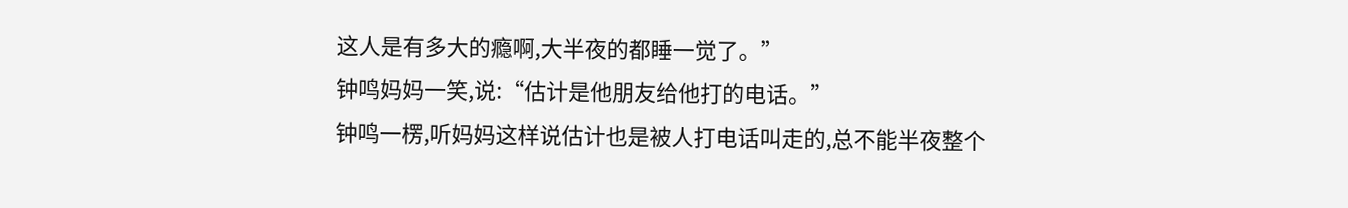这人是有多大的瘾啊,大半夜的都睡一觉了。”
钟鸣妈妈一笑,说:“估计是他朋友给他打的电话。”
钟鸣一楞,听妈妈这样说估计也是被人打电话叫走的,总不能半夜整个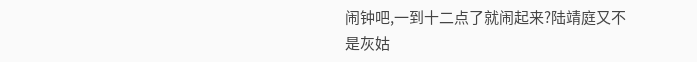闹钟吧,一到十二点了就闹起来?陆靖庭又不是灰姑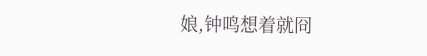娘,钟鸣想着就冏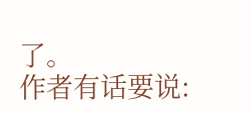了。
作者有话要说: